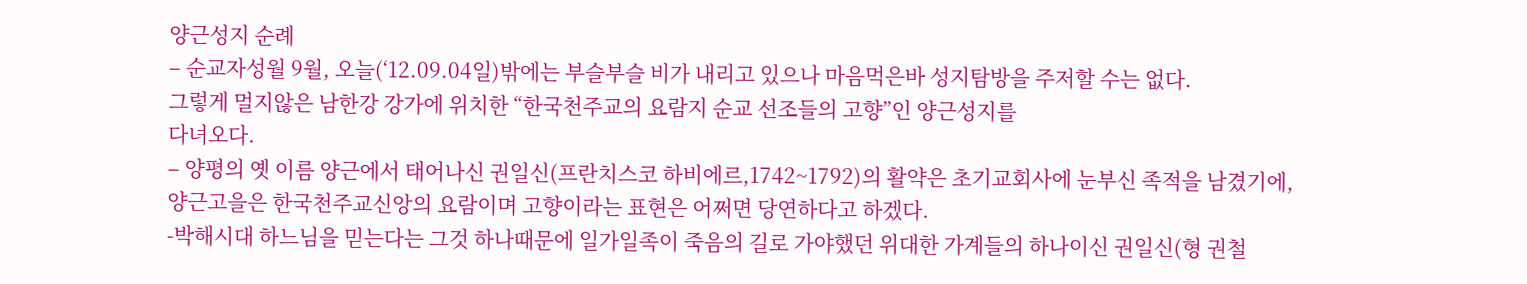양근성지 순례
– 순교자성월 9월, 오늘(‘12.09.04일)밖에는 부슬부슬 비가 내리고 있으나 마음먹은바 성지탐방을 주저할 수는 없다.
그렇게 멀지않은 남한강 강가에 위치한 “한국천주교의 요람지 순교 선조들의 고향”인 양근성지를
다녀오다.
– 양평의 옛 이름 양근에서 태어나신 권일신(프란치스코 하비에르,1742~1792)의 활약은 초기교회사에 눈부신 족적을 남겼기에, 양근고을은 한국천주교신앙의 요람이며 고향이라는 표현은 어쩌면 당연하다고 하겠다.
-박해시대 하느님을 믿는다는 그것 하나때문에 일가일족이 죽음의 길로 가야했던 위대한 가계들의 하나이신 권일신(형 권철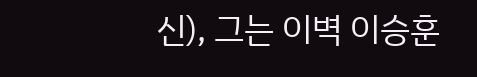신), 그는 이벽 이승훈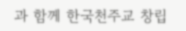과 함께 한국천주교 창립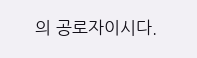의 공로자이시다.